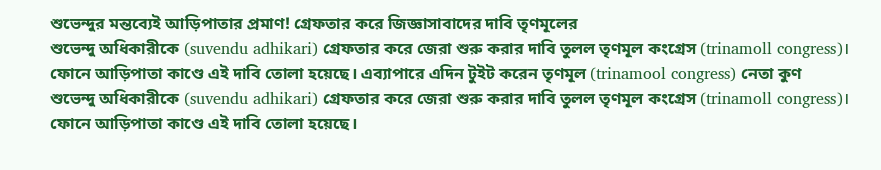শুভেন্দুর মন্তব্যেই আড়িপাতার প্রমাণ! গ্রেফতার করে জিজ্ঞাসাবাদের দাবি তৃণমূলের
শুভেন্দু অধিকারীকে (suvendu adhikari) গ্রেফতার করে জেরা শুরু করার দাবি তুলল তৃণমূল কংগ্রেস (trinamoll congress)। ফোনে আড়িপাতা কাণ্ডে এই দাবি তোলা হয়েছে। এব্যাপারে এদিন টুইট করেন তৃণমূল (trinamool congress) নেতা কুণ
শুভেন্দু অধিকারীকে (suvendu adhikari) গ্রেফতার করে জেরা শুরু করার দাবি তুলল তৃণমূল কংগ্রেস (trinamoll congress)। ফোনে আড়িপাতা কাণ্ডে এই দাবি তোলা হয়েছে।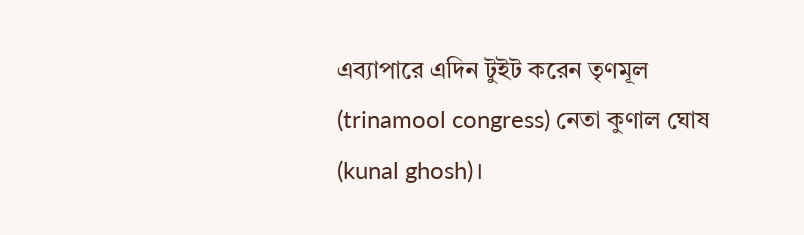এব্যাপারে এদিন টুইট করেন তৃণমূল (trinamool congress) নেতা কুণাল ঘোষ (kunal ghosh)।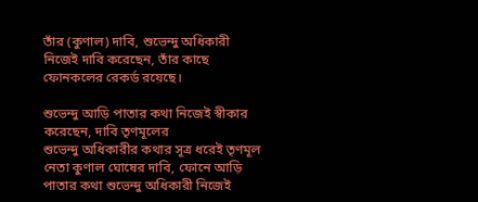তাঁর (কুণাল) দাবি, শুভেন্দু অধিকারী নিজেই দাবি করেছেন, তাঁর কাছে ফোনকলের রেকর্ড রয়েছে।

শুভেন্দু আড়ি পাতার কথা নিজেই স্বীকার করেছেন, দাবি তৃণমূলের
শুভেন্দু অধিকারীর কথার সূত্র ধরেই তৃণমূল নেতা কুণাল ঘোষের দাবি, ফোনে আড়ি পাতার কথা শুভেন্দু অধিকারী নিজেই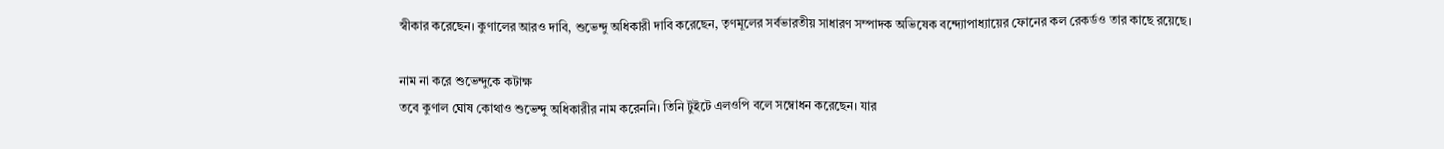স্বীকার করেছেন। কুণালের আরও দাবি, শুভেন্দু অধিকারী দাবি করেছেন, তৃণমূলের সর্বভারতীয় সাধারণ সম্পাদক অভিষেক বন্দ্যোপাধ্যায়ের ফোনের কল রেকর্ডও তার কাছে রয়েছে।

নাম না করে শুভেন্দুকে কটাক্ষ
তবে কুণাল ঘোষ কোথাও শুভেন্দু অধিকারীর নাম করেননি। তিনি টুইটে এলওপি বলে সম্বোধন করেছেন। যার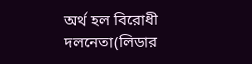অর্থ হল বিরোধী দলনেতা(লিডার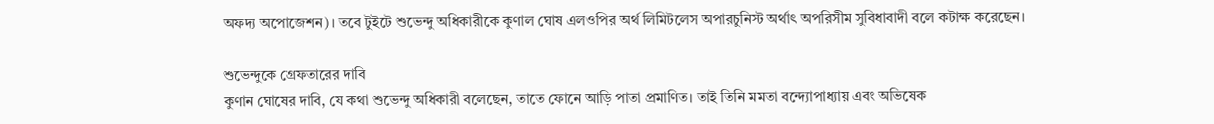অফদ্য অপোজেশন)। তবে টুইটে শুভেন্দু অধিকারীকে কুণাল ঘোষ এলওপির অর্থ লিমিটলেস অপারচুনিস্ট অর্থাৎ অপরিসীম সুবিধাবাদী বলে কটাক্ষ করেছেন।

শুভেন্দুকে গ্রেফতারের দাবি
কুণান ঘোষের দাবি, যে কথা শুভেন্দু অধিকারী বলেছেন, তাতে ফোনে আড়ি পাতা প্রমাণিত। তাই তিনি মমতা বন্দ্যোপাধ্যায় এবং অভিষেক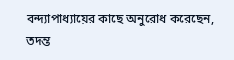বন্দ্যাপাধ্যায়ের কাছে অনুরোধ করেছেন, তদন্ত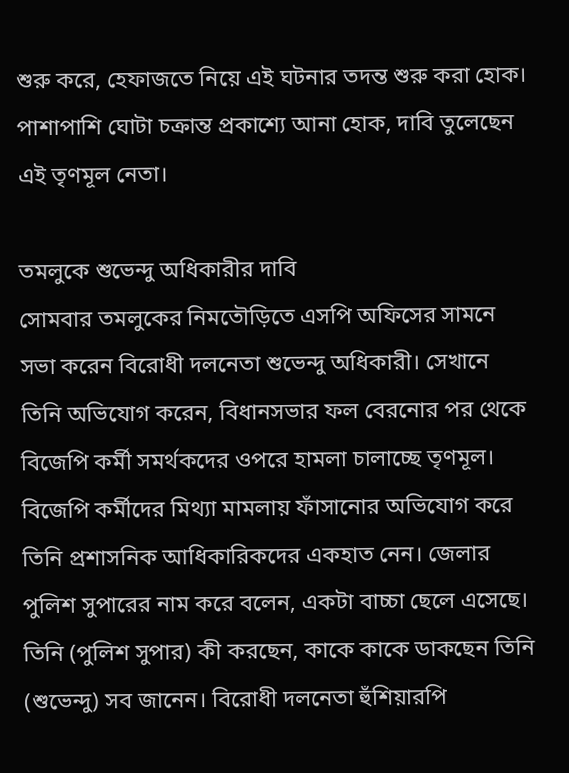শুরু করে, হেফাজতে নিয়ে এই ঘটনার তদন্ত শুরু করা হোক। পাশাপাশি ঘোটা চক্রান্ত প্রকাশ্যে আনা হোক, দাবি তুলেছেন এই তৃণমূল নেতা।

তমলুকে শুভেন্দু অধিকারীর দাবি
সোমবার তমলুকের নিমতৌড়িতে এসপি অফিসের সামনে সভা করেন বিরোধী দলনেতা শুভেন্দু অধিকারী। সেখানে তিনি অভিযোগ করেন, বিধানসভার ফল বেরনোর পর থেকে বিজেপি কর্মী সমর্থকদের ওপরে হামলা চালাচ্ছে তৃণমূল। বিজেপি কর্মীদের মিথ্যা মামলায় ফাঁসানোর অভিযোগ করে তিনি প্রশাসনিক আধিকারিকদের একহাত নেন। জেলার পুলিশ সুপারের নাম করে বলেন, একটা বাচ্চা ছেলে এসেছে। তিনি (পুলিশ সুপার) কী করছেন, কাকে কাকে ডাকছেন তিনি (শুভেন্দু) সব জানেন। বিরোধী দলনেতা হুঁশিয়ারপি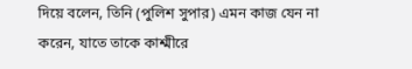দিয়ে বলেন, তিনি (পুলিশ সুপার) এমন কাজ যেন না করেন, যাতে তাকে কাশ্মীরে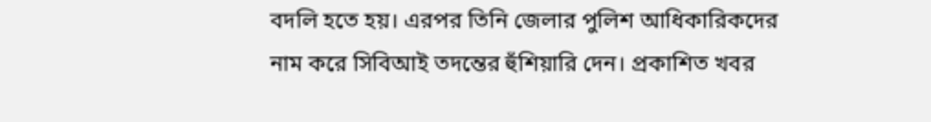বদলি হতে হয়। এরপর তিনি জেলার পুলিশ আধিকারিকদের নাম করে সিবিআই তদন্তের হুঁশিয়ারি দেন। প্রকাশিত খবর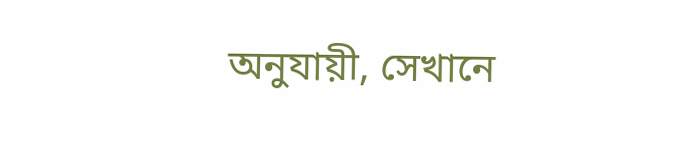অনুযায়ী, সেখানে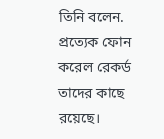তিনি বলেন. প্রত্যেক ফোন করেল রেকর্ড তাদের কাছে রয়েছে।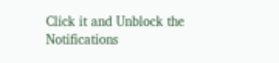Click it and Unblock the Notifications